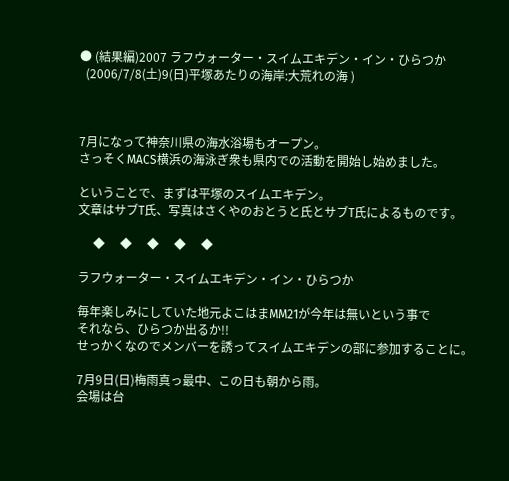● (結果編)2007 ラフウォーター・スイムエキデン・イン・ひらつか
  (2006/7/8(土)9(日)平塚あたりの海岸:大荒れの海 )



7月になって神奈川県の海水浴場もオープン。
さっそくMACS横浜の海泳ぎ衆も県内での活動を開始し始めました。

ということで、まずは平塚のスイムエキデン。
文章はサブT氏、写真はさくやのおとうと氏とサブT氏によるものです。

     ◆     ◆     ◆     ◆     ◆

ラフウォーター・スイムエキデン・イン・ひらつか

毎年楽しみにしていた地元よこはまMM21が今年は無いという事で
それなら、ひらつか出るか!!
せっかくなのでメンバーを誘ってスイムエキデンの部に参加することに。

7月9日(日)梅雨真っ最中、この日も朝から雨。
会場は台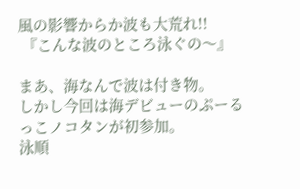風の影響からか波も大荒れ!!
 『こんな波のところ泳ぐの〜』

まあ、海なんで波は付き物。
しかし今回は海デビューのぷーるっこノコタンが初参加。
泳順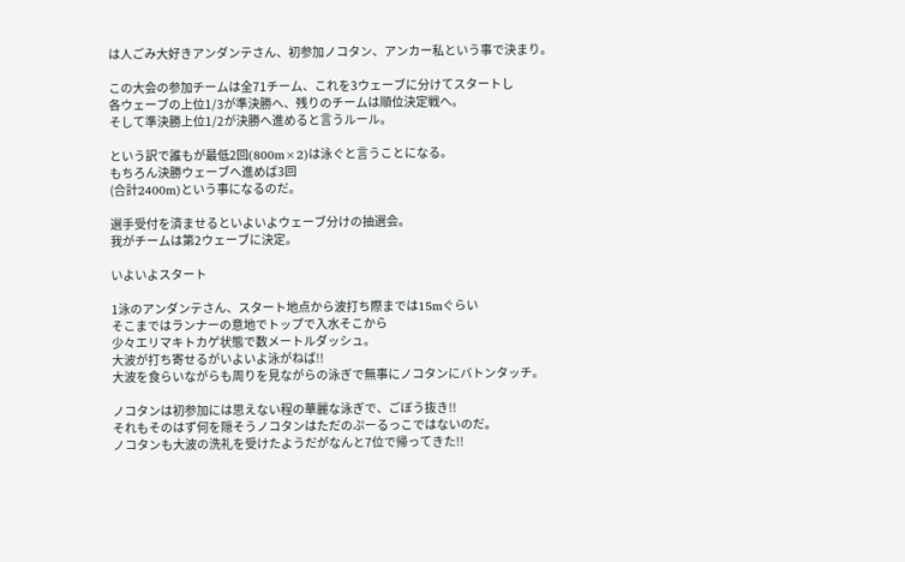は人ごみ大好きアンダンテさん、初参加ノコタン、アンカー私という事で決まり。

この大会の参加チームは全71チーム、これを3ウェーブに分けてスタートし
各ウェーブの上位1/3が準決勝へ、残りのチームは順位決定戦へ。
そして準決勝上位1/2が決勝へ進めると言うルール。

という訳で誰もが最低2回(800m×2)は泳ぐと言うことになる。
もちろん決勝ウェーブへ進めば3回
(合計2400m)という事になるのだ。

選手受付を済ませるといよいよウェーブ分けの抽選会。
我がチームは第2ウェーブに決定。

いよいよスタート

1泳のアンダンテさん、スタート地点から波打ち際までは15mぐらい
そこまではランナーの意地でトップで入水そこから
少々エリマキトカゲ状態で数メートルダッシュ。
大波が打ち寄せるがいよいよ泳がねば!!
大波を食らいながらも周りを見ながらの泳ぎで無事にノコタンにバトンタッチ。

ノコタンは初参加には思えない程の華麗な泳ぎで、ごぼう抜き!!
それもそのはず何を隠そうノコタンはただのぷーるっこではないのだ。
ノコタンも大波の洗礼を受けたようだがなんと7位で帰ってきた!!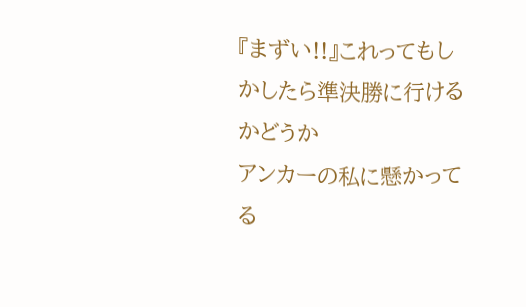『まずい!!』これってもしかしたら準決勝に行けるかどうか
アンカーの私に懸かってる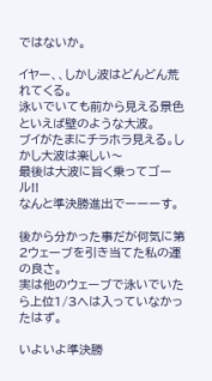ではないか。

イヤー、、しかし波はどんどん荒れてくる。
泳いでいても前から見える景色といえば壁のような大波。
ブイがたまにチラホラ見える。しかし大波は楽しい〜
最後は大波に旨く乗ってゴール!!
なんと準決勝進出でーーーす。

後から分かった事だが何気に第2ウェーブを引き当てた私の運の良さ。
実は他のウェーブで泳いでいたら上位1/3へは入っていなかったはず。

いよいよ準決勝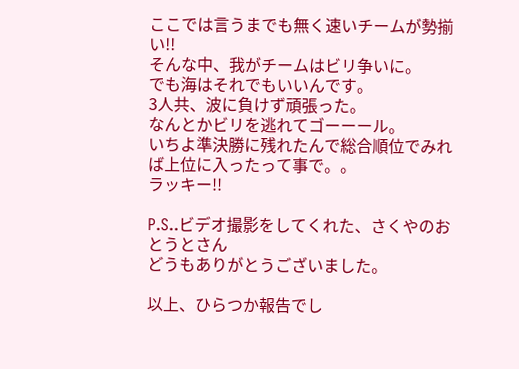ここでは言うまでも無く速いチームが勢揃い!!
そんな中、我がチームはビリ争いに。
でも海はそれでもいいんです。
3人共、波に負けず頑張った。
なんとかビリを逃れてゴーーール。
いちよ準決勝に残れたんで総合順位でみれば上位に入ったって事で。。
ラッキー!!

P.S..ビデオ撮影をしてくれた、さくやのおとうとさん
どうもありがとうございました。

以上、ひらつか報告でし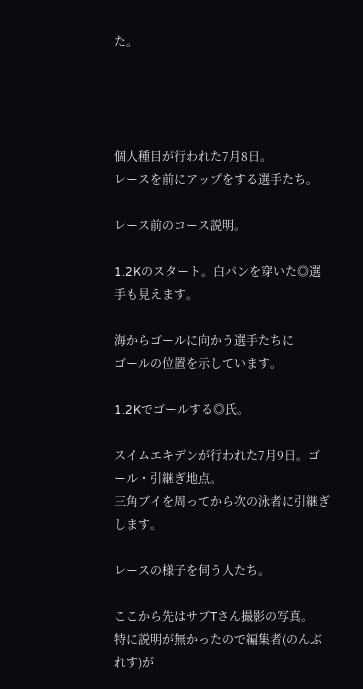た。




個人種目が行われた7月8日。
レースを前にアップをする選手たち。

レース前のコース説明。

1.2Kのスタート。白パンを穿いた◎選手も見えます。

海からゴールに向かう選手たちに
ゴールの位置を示しています。

1.2Kでゴールする◎氏。

スイムエキデンが行われた7月9日。ゴール・引継ぎ地点。
三角ブイを周ってから次の泳者に引継ぎします。

レースの様子を伺う人たち。

ここから先はサブTさん撮影の写真。
特に説明が無かったので編集者(のんぶれす)が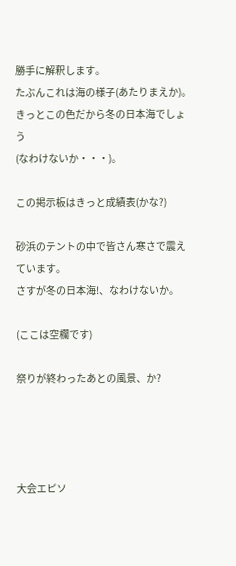勝手に解釈します。
たぶんこれは海の様子(あたりまえか)。
きっとこの色だから冬の日本海でしょう
(なわけないか・・・)。

この掲示板はきっと成績表(かな?)

砂浜のテントの中で皆さん寒さで震えています。
さすが冬の日本海!、なわけないか。

(ここは空欄です)

祭りが終わったあとの風景、か?




大会エピソ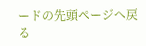ードの先頭ページへ戻る